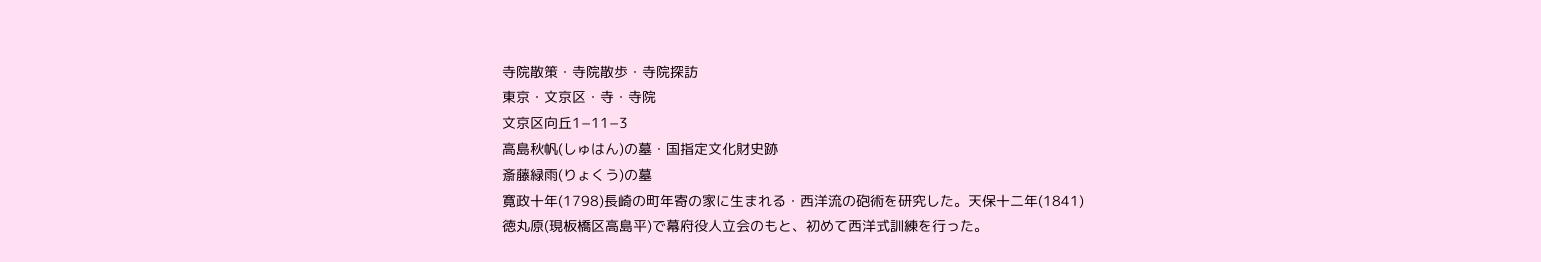寺院散策・寺院散歩・寺院探訪
東京・文京区・寺・寺院
文京区向丘1−11−3
高島秋帆(しゅはん)の墓・国指定文化財史跡
斎藤緑雨(りょくう)の墓
寛政十年(1798)長崎の町年寄の家に生まれる・西洋流の砲術を研究した。天保十二年(1841)
徳丸原(現板橋区高島平)で幕府役人立会のもと、初めて西洋式訓練を行った。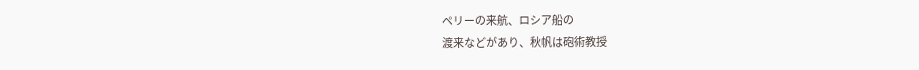ペリーの来航、ロシア船の
渡来などがあり、秋帆は砲術教授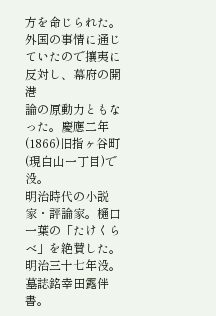方を命じられた。外国の事情に通じていたので攘夷に反対し、幕府の開港
論の原動力ともなった。慶應二年(1866)旧指ヶ谷町(現白山一丁目)で没。
明治時代の小説家・評論家。樋口一葉の「たけくらべ」を絶賛した。明治三十七年没。
墓誌銘幸田露伴書。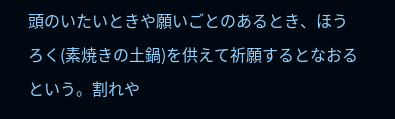頭のいたいときや願いごとのあるとき、ほうろく(素焼きの土鍋)を供えて祈願するとなおる
という。割れや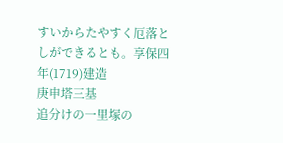すいからたやすく厄落としができるとも。享保四年(1719)建造
庚申塔三基
追分けの一里塚の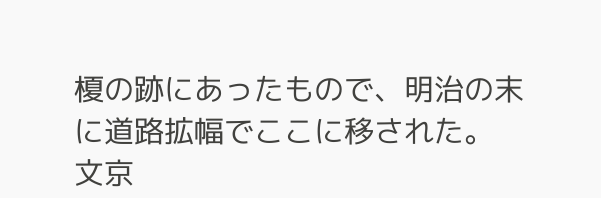榎の跡にあったもので、明治の末に道路拡幅でここに移された。
文京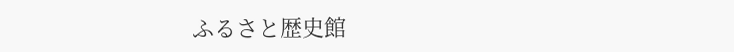ふるさと歴史館